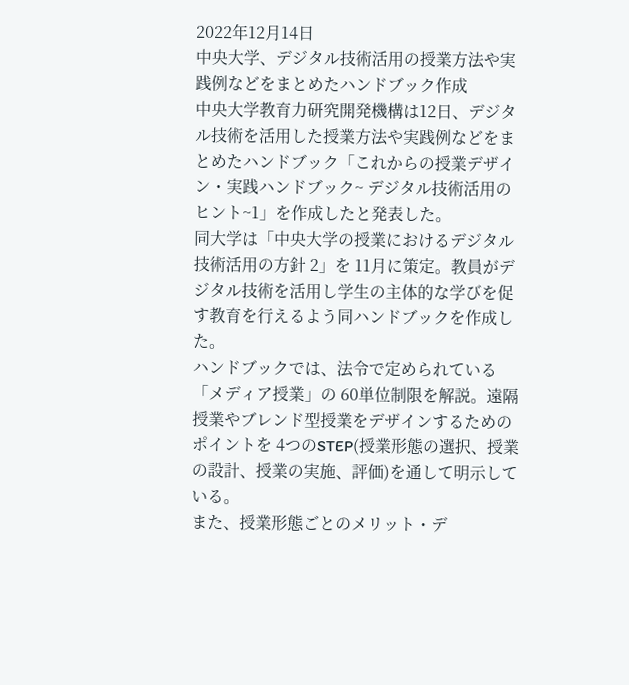2022年12月14日
中央大学、デジタル技術活用の授業方法や実践例などをまとめたハンドブック作成
中央大学教育力研究開発機構は12日、デジタル技術を活用した授業方法や実践例などをまとめたハンドブック「これからの授業デザイン・実践ハンドブック~ デジタル技術活用のヒント~1」を作成したと発表した。
同大学は「中央大学の授業におけるデジタル技術活用の方針 2」を 11月に策定。教員がデジタル技術を活用し学生の主体的な学びを促す教育を行えるよう同ハンドブックを作成した。
ハンドブックでは、法令で定められている「メディア授業」の 60単位制限を解説。遠隔授業やブレンド型授業をデザインするためのポイントを 4つのSTEP(授業形態の選択、授業の設計、授業の実施、評価)を通して明示している。
また、授業形態ごとのメリット・デ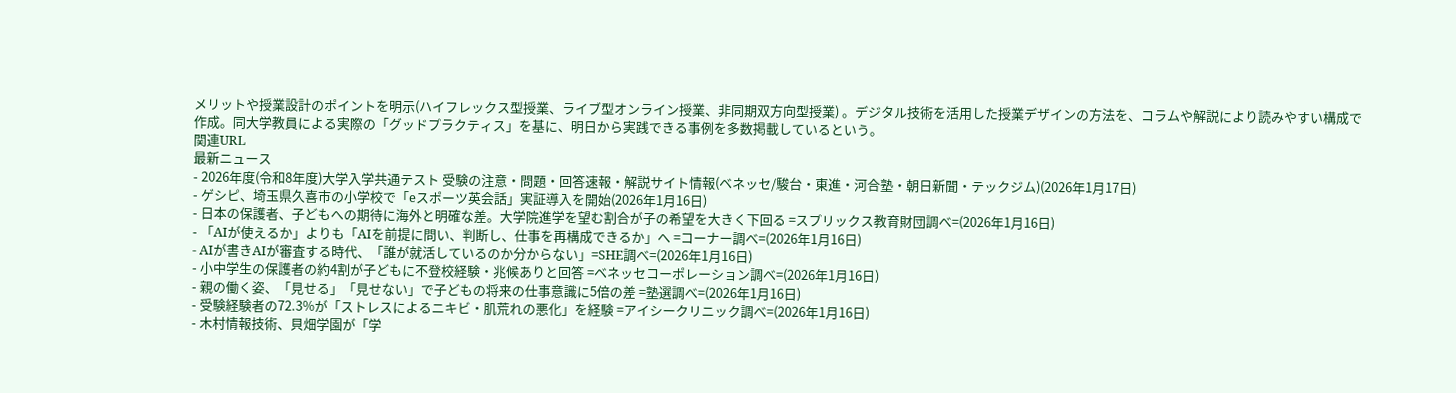メリットや授業設計のポイントを明示(ハイフレックス型授業、ライブ型オンライン授業、非同期双方向型授業) 。デジタル技術を活用した授業デザインの方法を、コラムや解説により読みやすい構成で作成。同大学教員による実際の「グッドプラクティス」を基に、明日から実践できる事例を多数掲載しているという。
関連URL
最新ニュース
- 2026年度(令和8年度)大学入学共通テスト 受験の注意・問題・回答速報・解説サイト情報(ベネッセ/駿台・東進・河合塾・朝日新聞・テックジム)(2026年1月17日)
- ゲシピ、埼玉県久喜市の小学校で「eスポーツ英会話」実証導入を開始(2026年1月16日)
- 日本の保護者、子どもへの期待に海外と明確な差。大学院進学を望む割合が子の希望を大きく下回る =スプリックス教育財団調べ=(2026年1月16日)
- 「AIが使えるか」よりも「AIを前提に問い、判断し、仕事を再構成できるか」へ =コーナー調べ=(2026年1月16日)
- AIが書きAIが審査する時代、「誰が就活しているのか分からない」=SHE調べ=(2026年1月16日)
- 小中学生の保護者の約4割が子どもに不登校経験・兆候ありと回答 =ベネッセコーポレーション調べ=(2026年1月16日)
- 親の働く姿、「見せる」「見せない」で子どもの将来の仕事意識に5倍の差 =塾選調べ=(2026年1月16日)
- 受験経験者の72.3%が「ストレスによるニキビ・肌荒れの悪化」を経験 =アイシークリニック調べ=(2026年1月16日)
- 木村情報技術、貝畑学園が「学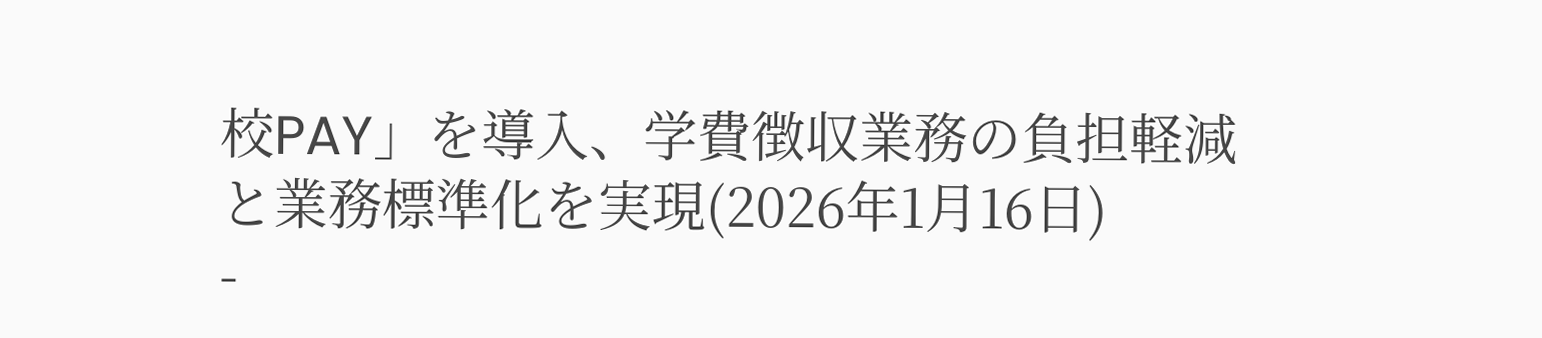校PAY」を導入、学費徴収業務の負担軽減と業務標準化を実現(2026年1月16日)
-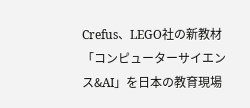Crefus、LEGO社の新教材「コンピューターサイエンス&AI」を日本の教育現場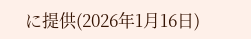に提供(2026年1月16日)